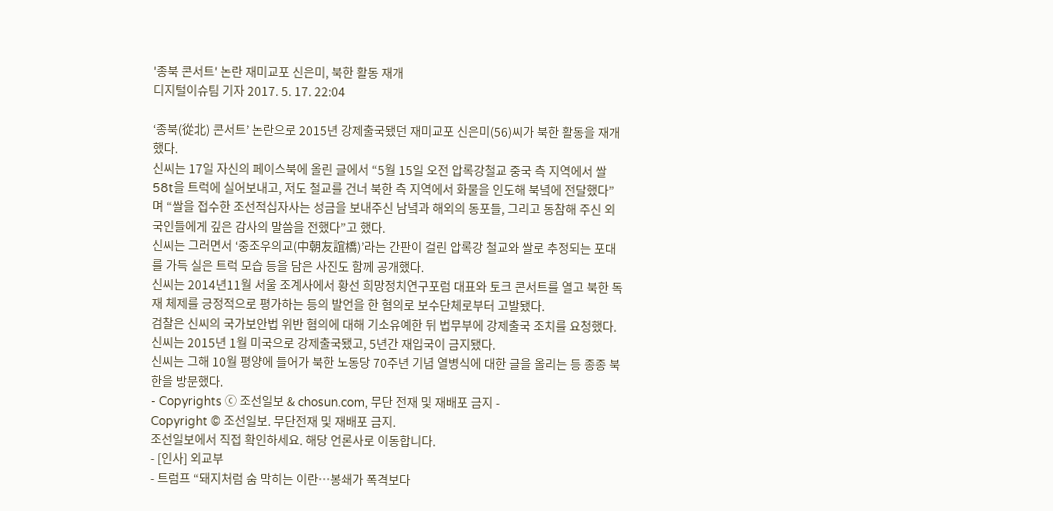'종북 콘서트' 논란 재미교포 신은미, 북한 활동 재개
디지털이슈팀 기자 2017. 5. 17. 22:04

‘종북(從北) 콘서트’ 논란으로 2015년 강제출국됐던 재미교포 신은미(56)씨가 북한 활동을 재개했다.
신씨는 17일 자신의 페이스북에 올린 글에서 “5월 15일 오전 압록강철교 중국 측 지역에서 쌀 58t을 트럭에 실어보내고, 저도 철교를 건너 북한 측 지역에서 화물을 인도해 북녘에 전달했다”며 “쌀을 접수한 조선적십자사는 성금을 보내주신 남녘과 해외의 동포들, 그리고 동참해 주신 외국인들에게 깊은 감사의 말씀을 전했다”고 했다.
신씨는 그러면서 ‘중조우의교(中朝友誼橋)’라는 간판이 걸린 압록강 철교와 쌀로 추정되는 포대를 가득 실은 트럭 모습 등을 담은 사진도 함께 공개했다.
신씨는 2014년11월 서울 조계사에서 황선 희망정치연구포럼 대표와 토크 콘서트를 열고 북한 독재 체제를 긍정적으로 평가하는 등의 발언을 한 혐의로 보수단체로부터 고발됐다.
검찰은 신씨의 국가보안법 위반 혐의에 대해 기소유예한 뒤 법무부에 강제출국 조치를 요청했다. 신씨는 2015년 1월 미국으로 강제출국됐고, 5년간 재입국이 금지됐다.
신씨는 그해 10월 평양에 들어가 북한 노동당 70주년 기념 열병식에 대한 글을 올리는 등 종종 북한을 방문했다.
- Copyrights ⓒ 조선일보 & chosun.com, 무단 전재 및 재배포 금지 -
Copyright © 조선일보. 무단전재 및 재배포 금지.
조선일보에서 직접 확인하세요. 해당 언론사로 이동합니다.
- [인사] 외교부
- 트럼프 “돼지처럼 숨 막히는 이란…봉쇄가 폭격보다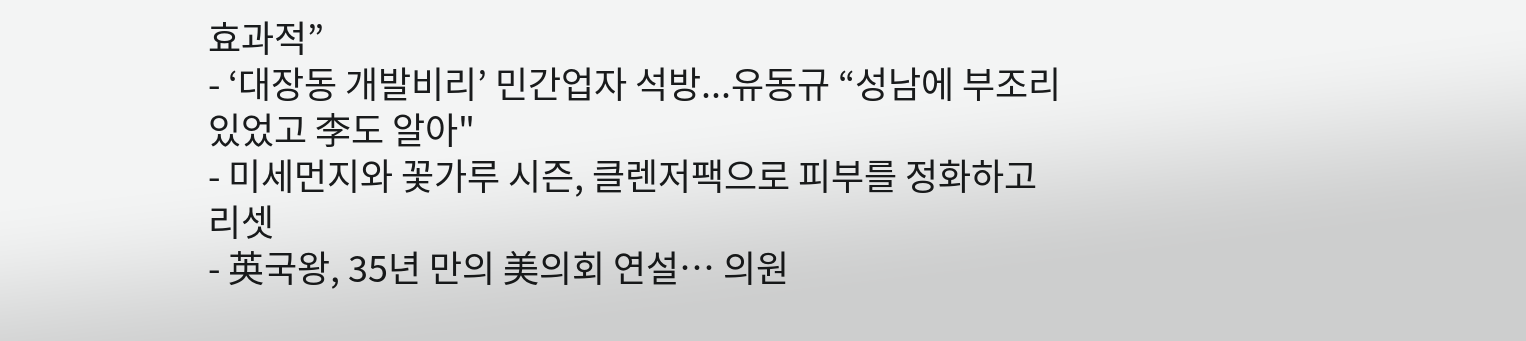효과적”
- ‘대장동 개발비리’ 민간업자 석방...유동규 “성남에 부조리 있었고 李도 알아"
- 미세먼지와 꽃가루 시즌, 클렌저팩으로 피부를 정화하고 리셋
- 英국왕, 35년 만의 美의회 연설… 의원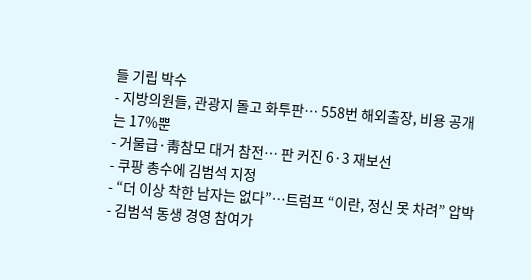들 기립 박수
- 지방의원들, 관광지 돌고 화투판… 558번 해외출장, 비용 공개는 17%뿐
- 거물급·靑참모 대거 참전… 판 커진 6·3 재보선
- 쿠팡 총수에 김범석 지정
- “더 이상 착한 남자는 없다”…트럼프 “이란, 정신 못 차려” 압박
- 김범석 동생 경영 참여가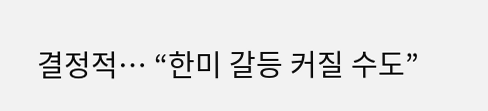결정적… “한미 갈등 커질 수도”